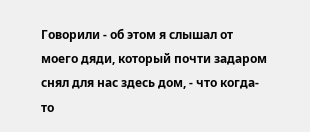Говорили - об этом я слышал от моего дяди, который почти задаром снял для нас здесь дом, - что когда-то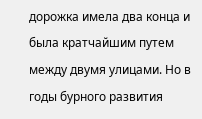дорожка имела два конца и была кратчайшим путем между двумя улицами. Но в годы бурного развития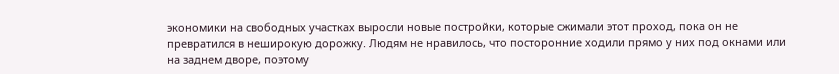экономики на свободных участках выросли новые постройки, которые сжимали этот проход, пока он не превратился в неширокую дорожку. Людям не нравилось, что посторонние ходили прямо у них под окнами или на заднем дворе, поэтому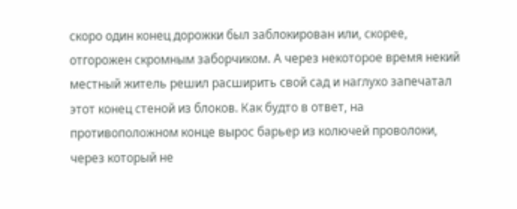скоро один конец дорожки был заблокирован или, скорее, отгорожен скромным заборчиком. А через некоторое время некий местный житель решил расширить свой сад и наглухо запечатал этот конец стеной из блоков. Как будто в ответ, на противоположном конце вырос барьер из колючей проволоки, через который не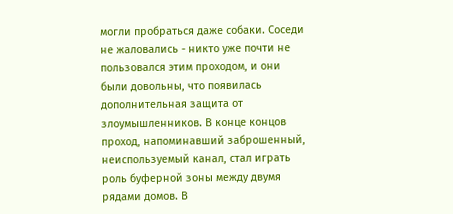могли пробраться даже собаки. Соседи не жаловались - никто уже почти не пользовался этим проходом, и они были довольны, что появилась дополнительная защита от злоумышленников. В конце концов проход, напоминавший заброшенный, неиспользуемый канал, стал играть роль буферной зоны между двумя рядами домов. В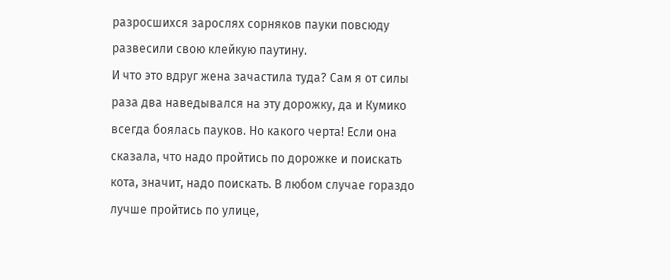разросшихся зарослях сорняков пауки повсюду развесили свою клейкую паутину.
И что это вдруг жена зачастила туда? Сам я от силы раза два наведывался на эту дорожку, да и Кумико всегда боялась пауков. Но какого черта! Если она сказала, что надо пройтись по дорожке и поискать кота, значит, надо поискать. В любом случае гораздо лучше пройтись по улице,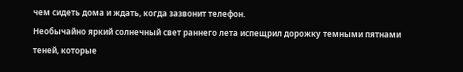чем сидеть дома и ждать, когда зазвонит телефон.
Необычайно яркий солнечный свет раннего лета испещрил дорожку темными пятнами теней, которые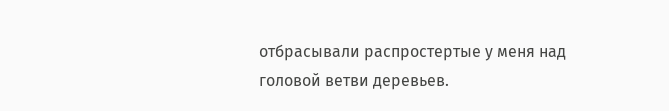отбрасывали распростертые у меня над головой ветви деревьев.